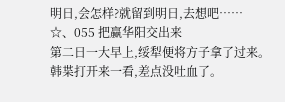明日,会怎样?就留到明日,去想吧……
☆、055 把赢华阳交出来
第二日一大早上,绥犁便将方子拿了过来。韩枼打开来一看,差点没吐血了。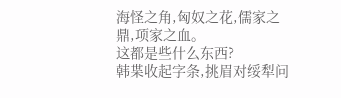海怪之角,匈奴之花,儒家之鼎,项家之血。
这都是些什么东西?
韩枼收起字条,挑眉对绥犁问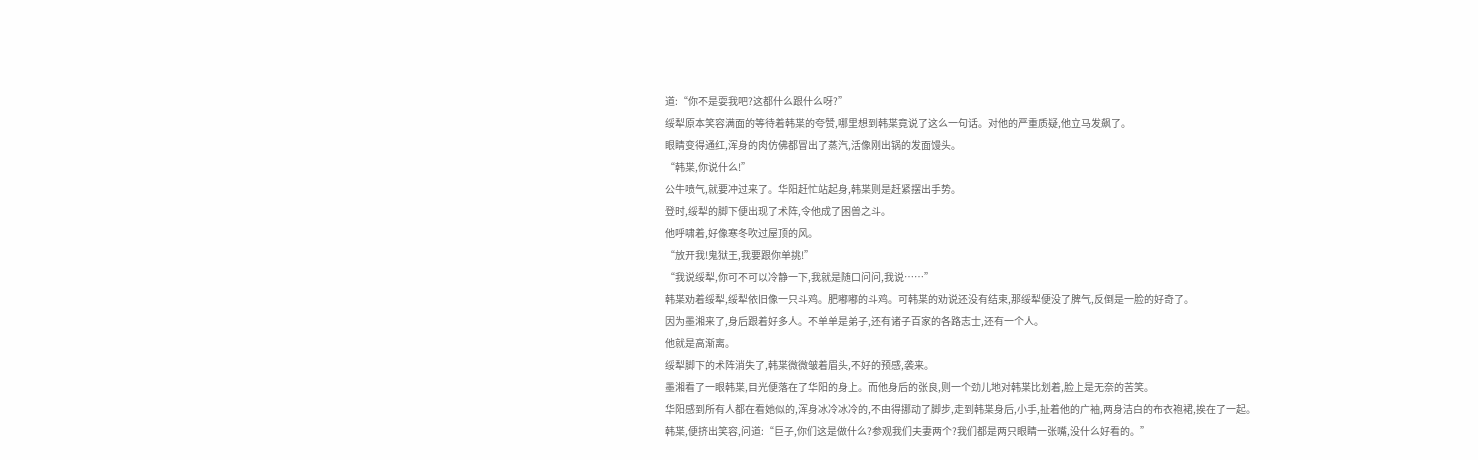道:“你不是耍我吧?这都什么跟什么呀?”
绥犁原本笑容满面的等待着韩枼的夸赞,哪里想到韩枼竟说了这么一句话。对他的严重质疑,他立马发飙了。
眼睛变得通红,浑身的肉仿佛都冒出了蒸汽,活像刚出锅的发面馒头。
“韩枼,你说什么!”
公牛喷气,就要冲过来了。华阳赶忙站起身,韩枼则是赶紧摆出手势。
登时,绥犁的脚下便出现了术阵,令他成了困兽之斗。
他呼啸着,好像寒冬吹过屋顶的风。
“放开我!鬼狱王,我要跟你单挑!”
“我说绥犁,你可不可以冷静一下,我就是随口问问,我说……”
韩枼劝着绥犁,绥犁依旧像一只斗鸡。肥嘟嘟的斗鸡。可韩枼的劝说还没有结束,那绥犁便没了脾气,反倒是一脸的好奇了。
因为墨湘来了,身后跟着好多人。不单单是弟子,还有诸子百家的各路志士,还有一个人。
他就是高渐离。
绥犁脚下的术阵消失了,韩枼微微皱着眉头,不好的预感,袭来。
墨湘看了一眼韩枼,目光便落在了华阳的身上。而他身后的张良,则一个劲儿地对韩枼比划着,脸上是无奈的苦笑。
华阳感到所有人都在看她似的,浑身冰冷冰冷的,不由得挪动了脚步,走到韩枼身后,小手,扯着他的广袖,两身洁白的布衣袍裙,挨在了一起。
韩枼,便挤出笑容,问道:“巨子,你们这是做什么?参观我们夫妻两个?我们都是两只眼睛一张嘴,没什么好看的。”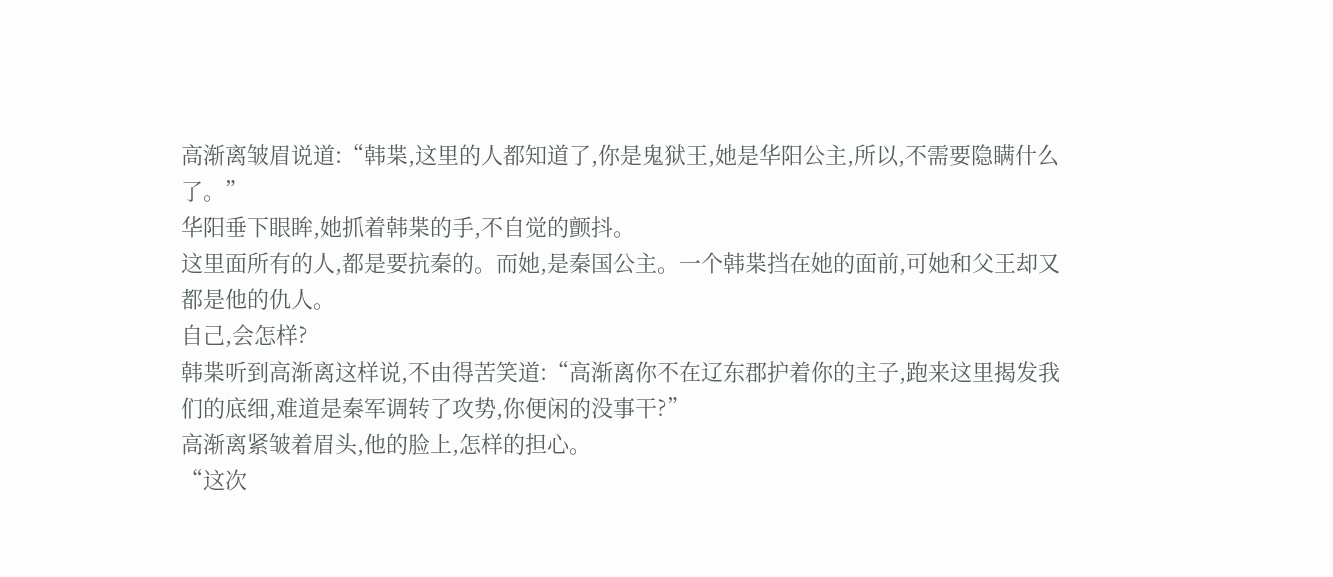高渐离皱眉说道:“韩枼,这里的人都知道了,你是鬼狱王,她是华阳公主,所以,不需要隐瞒什么了。”
华阳垂下眼眸,她抓着韩枼的手,不自觉的颤抖。
这里面所有的人,都是要抗秦的。而她,是秦国公主。一个韩枼挡在她的面前,可她和父王却又都是他的仇人。
自己,会怎样?
韩枼听到高渐离这样说,不由得苦笑道:“高渐离你不在辽东郡护着你的主子,跑来这里揭发我们的底细,难道是秦军调转了攻势,你便闲的没事干?”
高渐离紧皱着眉头,他的脸上,怎样的担心。
“这次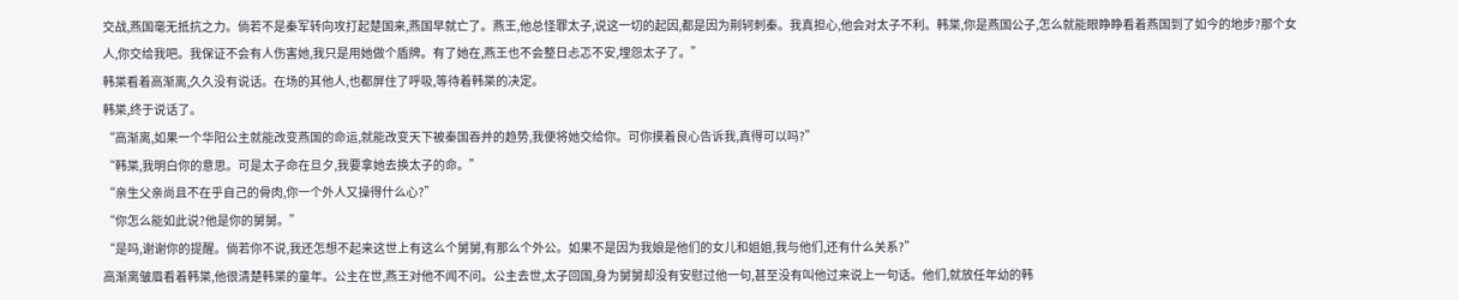交战,燕国毫无抵抗之力。倘若不是秦军转向攻打起楚国来,燕国早就亡了。燕王,他总怪罪太子,说这一切的起因,都是因为荆轲刺秦。我真担心,他会对太子不利。韩枼,你是燕国公子,怎么就能眼睁睁看着燕国到了如今的地步?那个女人,你交给我吧。我保证不会有人伤害她,我只是用她做个盾牌。有了她在,燕王也不会整日忐忑不安,埋怨太子了。”
韩枼看着高渐离,久久没有说话。在场的其他人,也都屏住了呼吸,等待着韩枼的决定。
韩枼,终于说话了。
“高渐离,如果一个华阳公主就能改变燕国的命运,就能改变天下被秦国吞并的趋势,我便将她交给你。可你摸着良心告诉我,真得可以吗?”
“韩枼,我明白你的意思。可是太子命在旦夕,我要拿她去换太子的命。”
“亲生父亲尚且不在乎自己的骨肉,你一个外人又操得什么心?”
“你怎么能如此说?他是你的舅舅。”
“是吗,谢谢你的提醒。倘若你不说,我还怎想不起来这世上有这么个舅舅,有那么个外公。如果不是因为我娘是他们的女儿和姐姐,我与他们,还有什么关系?”
高渐离皱眉看着韩枼,他很清楚韩枼的童年。公主在世,燕王对他不闻不问。公主去世,太子回国,身为舅舅却没有安慰过他一句,甚至没有叫他过来说上一句话。他们,就放任年幼的韩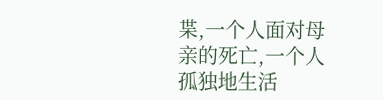枼,一个人面对母亲的死亡,一个人孤独地生活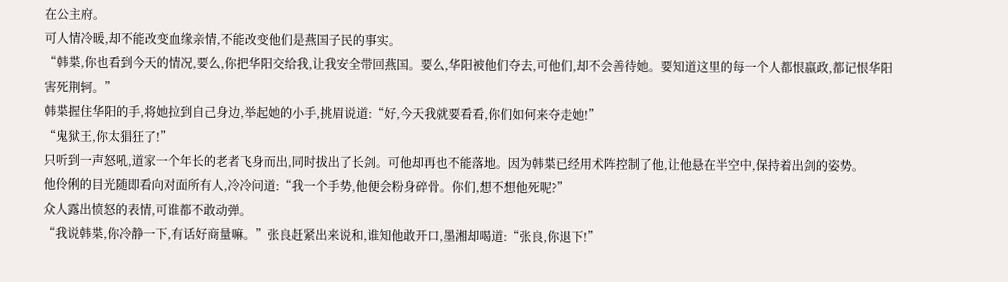在公主府。
可人情冷暖,却不能改变血缘亲情,不能改变他们是燕国子民的事实。
“韩枼,你也看到今天的情况,要么,你把华阳交给我,让我安全带回燕国。要么,华阳被他们夺去,可他们,却不会善待她。要知道这里的每一个人都恨嬴政,都记恨华阳害死荆轲。”
韩枼握住华阳的手,将她拉到自己身边,举起她的小手,挑眉说道:“好,今天我就要看看,你们如何来夺走她!”
“鬼狱王,你太猖狂了!”
只听到一声怒吼,道家一个年长的老者飞身而出,同时拔出了长剑。可他却再也不能落地。因为韩枼已经用术阵控制了他,让他悬在半空中,保持着出剑的姿势。
他伶俐的目光随即看向对面所有人,冷冷问道:“我一个手势,他便会粉身碎骨。你们,想不想他死呢?”
众人露出愤怒的表情,可谁都不敢动弹。
“我说韩枼,你冷静一下,有话好商量嘛。”张良赶紧出来说和,谁知他敢开口,墨湘却喝道:“张良,你退下!”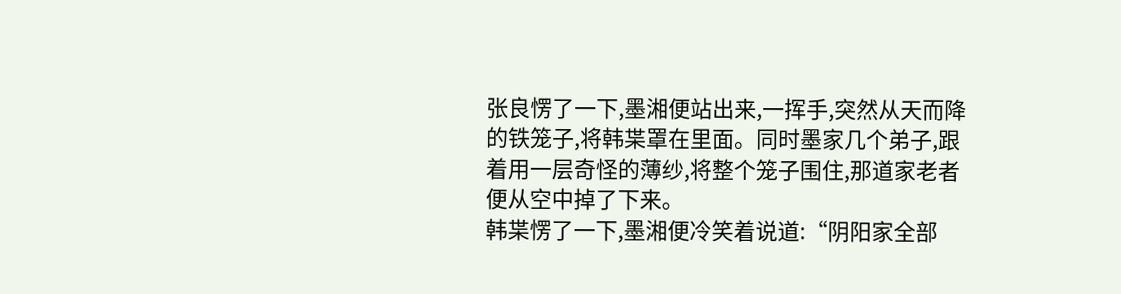张良愣了一下,墨湘便站出来,一挥手,突然从天而降的铁笼子,将韩枼罩在里面。同时墨家几个弟子,跟着用一层奇怪的薄纱,将整个笼子围住,那道家老者便从空中掉了下来。
韩枼愣了一下,墨湘便冷笑着说道:“阴阳家全部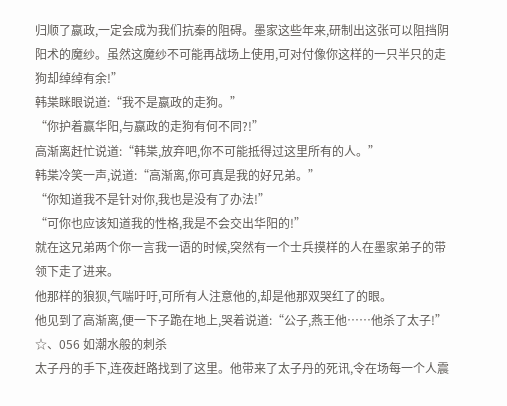归顺了嬴政,一定会成为我们抗秦的阻碍。墨家这些年来,研制出这张可以阻挡阴阳术的魔纱。虽然这魔纱不可能再战场上使用,可对付像你这样的一只半只的走狗却绰绰有余!”
韩枼眯眼说道:“我不是嬴政的走狗。”
“你护着赢华阳,与嬴政的走狗有何不同?!”
高渐离赶忙说道:“韩枼,放弃吧,你不可能抵得过这里所有的人。”
韩枼冷笑一声,说道:“高渐离,你可真是我的好兄弟。”
“你知道我不是针对你,我也是没有了办法!”
“可你也应该知道我的性格,我是不会交出华阳的!”
就在这兄弟两个你一言我一语的时候,突然有一个士兵摸样的人在墨家弟子的带领下走了进来。
他那样的狼狈,气喘吁吁,可所有人注意他的,却是他那双哭红了的眼。
他见到了高渐离,便一下子跪在地上,哭着说道:“公子,燕王他……他杀了太子!”
☆、056 如潮水般的刺杀
太子丹的手下,连夜赶路找到了这里。他带来了太子丹的死讯,令在场每一个人震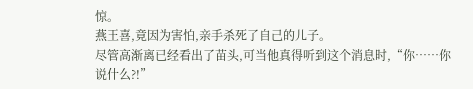惊。
燕王喜,竟因为害怕,亲手杀死了自己的儿子。
尽管高渐离已经看出了苗头,可当他真得听到这个消息时,“你……你说什么?!”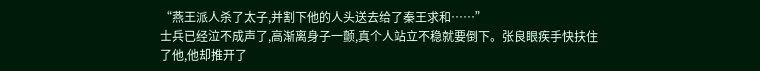“燕王派人杀了太子,并割下他的人头送去给了秦王求和……”
士兵已经泣不成声了,高渐离身子一颤,真个人站立不稳就要倒下。张良眼疾手快扶住了他,他却推开了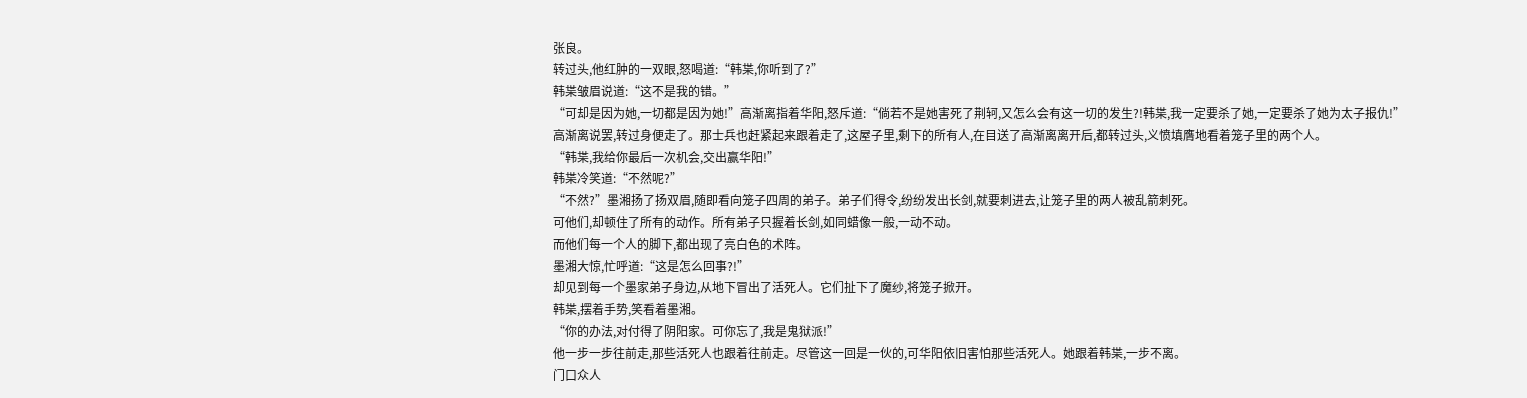张良。
转过头,他红肿的一双眼,怒喝道:“韩枼,你听到了?”
韩枼皱眉说道:“这不是我的错。”
“可却是因为她,一切都是因为她!”高渐离指着华阳,怒斥道:“倘若不是她害死了荆轲,又怎么会有这一切的发生?!韩枼,我一定要杀了她,一定要杀了她为太子报仇!”
高渐离说罢,转过身便走了。那士兵也赶紧起来跟着走了,这屋子里,剩下的所有人,在目送了高渐离离开后,都转过头,义愤填膺地看着笼子里的两个人。
“韩枼,我给你最后一次机会,交出赢华阳!”
韩枼冷笑道:“不然呢?”
“不然?”墨湘扬了扬双眉,随即看向笼子四周的弟子。弟子们得令,纷纷发出长剑,就要刺进去,让笼子里的两人被乱箭刺死。
可他们,却顿住了所有的动作。所有弟子只握着长剑,如同蜡像一般,一动不动。
而他们每一个人的脚下,都出现了亮白色的术阵。
墨湘大惊,忙呼道:“这是怎么回事?!”
却见到每一个墨家弟子身边,从地下冒出了活死人。它们扯下了魔纱,将笼子掀开。
韩枼,摆着手势,笑看着墨湘。
“你的办法,对付得了阴阳家。可你忘了,我是鬼狱派!”
他一步一步往前走,那些活死人也跟着往前走。尽管这一回是一伙的,可华阳依旧害怕那些活死人。她跟着韩枼,一步不离。
门口众人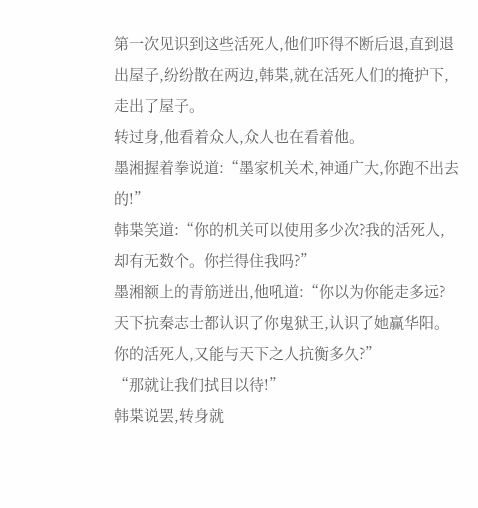第一次见识到这些活死人,他们吓得不断后退,直到退出屋子,纷纷散在两边,韩枼,就在活死人们的掩护下,走出了屋子。
转过身,他看着众人,众人也在看着他。
墨湘握着拳说道:“墨家机关术,神通广大,你跑不出去的!”
韩枼笑道:“你的机关可以使用多少次?我的活死人,却有无数个。你拦得住我吗?”
墨湘额上的青筋迸出,他吼道:“你以为你能走多远?天下抗秦志士都认识了你鬼狱王,认识了她赢华阳。你的活死人,又能与天下之人抗衡多久?”
“那就让我们拭目以待!”
韩枼说罢,转身就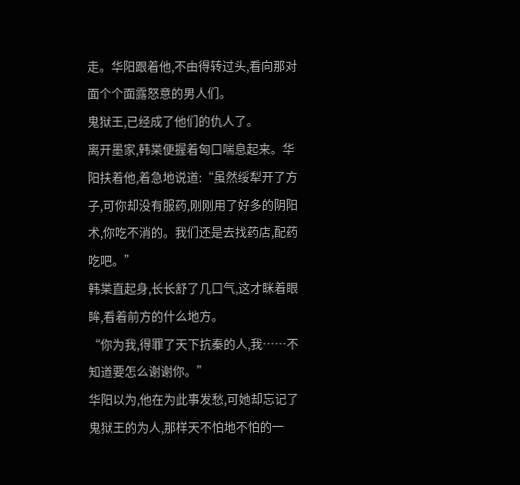走。华阳跟着他,不由得转过头,看向那对面个个面露怒意的男人们。
鬼狱王,已经成了他们的仇人了。
离开墨家,韩枼便握着匈口喘息起来。华阳扶着他,着急地说道:“虽然绥犁开了方子,可你却没有服药,刚刚用了好多的阴阳术,你吃不消的。我们还是去找药店,配药吃吧。”
韩枼直起身,长长舒了几口气,这才眯着眼眸,看着前方的什么地方。
“你为我,得罪了天下抗秦的人,我……不知道要怎么谢谢你。”
华阳以为,他在为此事发愁,可她却忘记了鬼狱王的为人,那样天不怕地不怕的一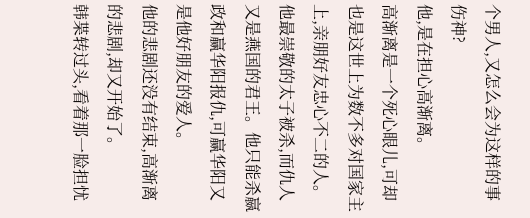个男人,又怎么会为这样的事伤神?
他,是在担心高渐离。
高渐离是一个死心眼儿,可却也是这世上为数不多对国家主上,亲朋好友忠心不二的人。他最崇敬的太子被杀,而仇人又是燕国的君王。他只能杀嬴政和赢华阳报仇,可赢华阳又是他好朋友的爱人。
他的悲剧还没有结束,高渐离的悲剧,却又开始了。
韩枼转过头,看着那一脸担忧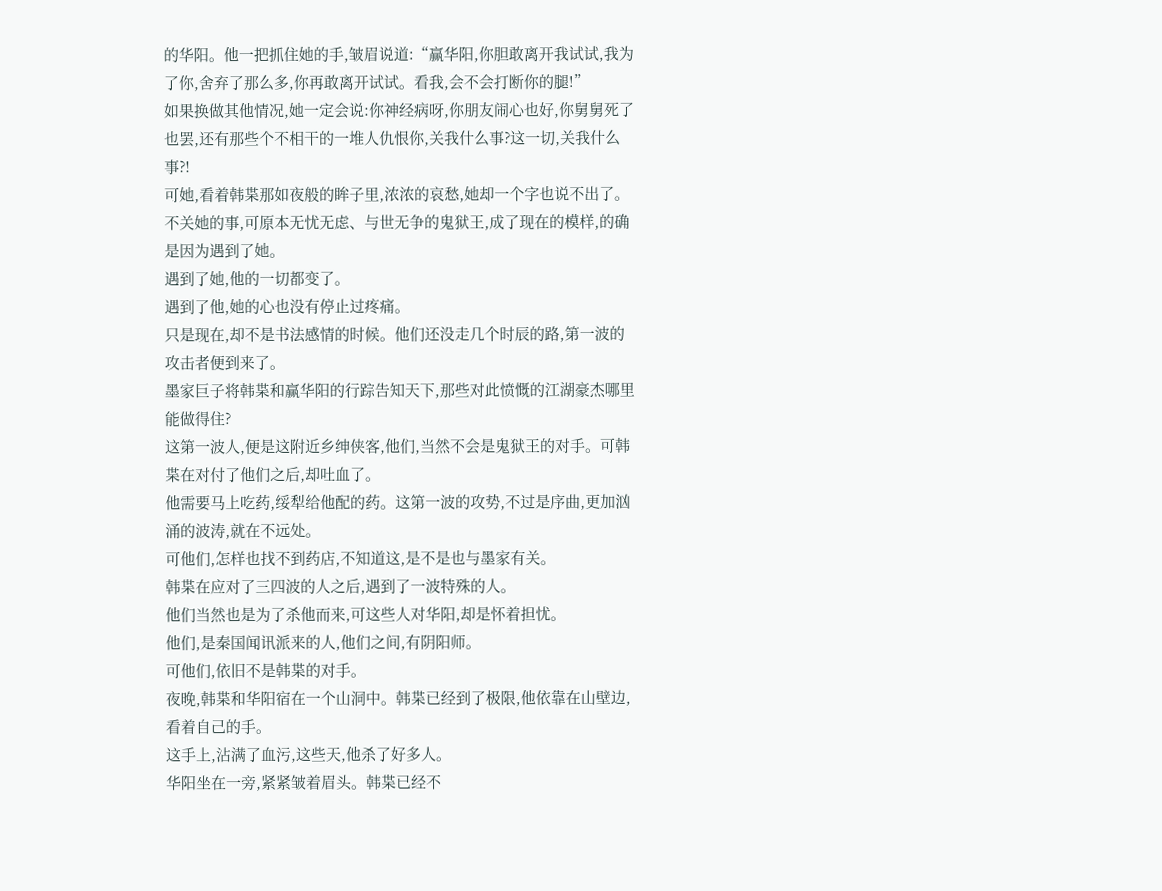的华阳。他一把抓住她的手,皱眉说道:“赢华阳,你胆敢离开我试试,我为了你,舍弃了那么多,你再敢离开试试。看我,会不会打断你的腿!”
如果换做其他情况,她一定会说:你神经病呀,你朋友闹心也好,你舅舅死了也罢,还有那些个不相干的一堆人仇恨你,关我什么事?这一切,关我什么事?!
可她,看着韩枼那如夜般的眸子里,浓浓的哀愁,她却一个字也说不出了。
不关她的事,可原本无忧无虑、与世无争的鬼狱王,成了现在的模样,的确是因为遇到了她。
遇到了她,他的一切都变了。
遇到了他,她的心也没有停止过疼痛。
只是现在,却不是书法感情的时候。他们还没走几个时辰的路,第一波的攻击者便到来了。
墨家巨子将韩枼和赢华阳的行踪告知天下,那些对此愤慨的江湖豪杰哪里能做得住?
这第一波人,便是这附近乡绅侠客,他们,当然不会是鬼狱王的对手。可韩枼在对付了他们之后,却吐血了。
他需要马上吃药,绥犁给他配的药。这第一波的攻势,不过是序曲,更加汹涌的波涛,就在不远处。
可他们,怎样也找不到药店,不知道这,是不是也与墨家有关。
韩枼在应对了三四波的人之后,遇到了一波特殊的人。
他们当然也是为了杀他而来,可这些人对华阳,却是怀着担忧。
他们,是秦国闻讯派来的人,他们之间,有阴阳师。
可他们,依旧不是韩枼的对手。
夜晚,韩枼和华阳宿在一个山洞中。韩枼已经到了极限,他依靠在山壁边,看着自己的手。
这手上,沾满了血污,这些天,他杀了好多人。
华阳坐在一旁,紧紧皱着眉头。韩枼已经不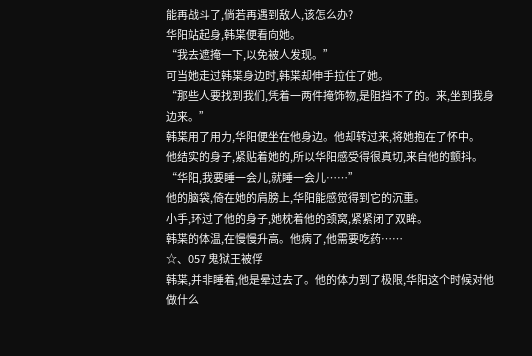能再战斗了,倘若再遇到敌人,该怎么办?
华阳站起身,韩枼便看向她。
“我去遮掩一下,以免被人发现。”
可当她走过韩枼身边时,韩枼却伸手拉住了她。
“那些人要找到我们,凭着一两件掩饰物,是阻挡不了的。来,坐到我身边来。”
韩枼用了用力,华阳便坐在他身边。他却转过来,将她抱在了怀中。
他结实的身子,紧贴着她的,所以华阳感受得很真切,来自他的颤抖。
“华阳,我要睡一会儿,就睡一会儿……”
他的脑袋,倚在她的肩膀上,华阳能感觉得到它的沉重。
小手,环过了他的身子,她枕着他的颈窝,紧紧闭了双眸。
韩枼的体温,在慢慢升高。他病了,他需要吃药……
☆、057 鬼狱王被俘
韩枼,并非睡着,他是晕过去了。他的体力到了极限,华阳这个时候对他做什么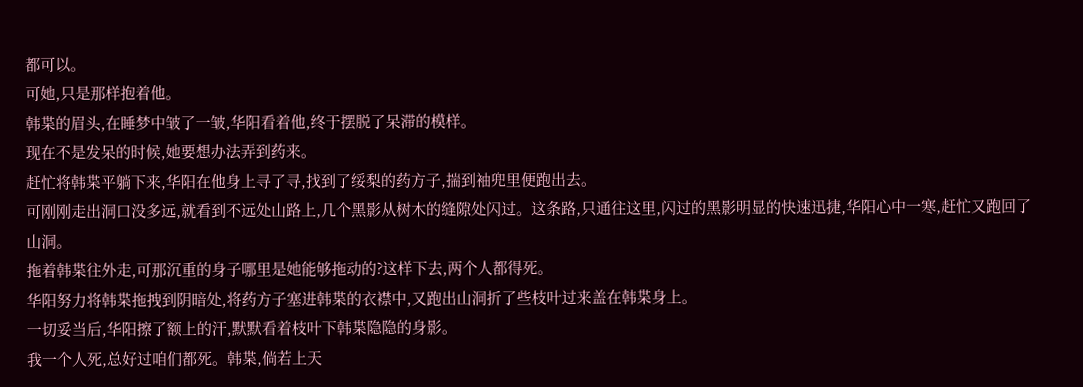都可以。
可她,只是那样抱着他。
韩枼的眉头,在睡梦中皱了一皱,华阳看着他,终于摆脱了呆滞的模样。
现在不是发呆的时候,她要想办法弄到药来。
赶忙将韩枼平躺下来,华阳在他身上寻了寻,找到了绥梨的药方子,揣到袖兜里便跑出去。
可刚刚走出洞口没多远,就看到不远处山路上,几个黑影从树木的缝隙处闪过。这条路,只通往这里,闪过的黑影明显的快速迅捷,华阳心中一寒,赶忙又跑回了山洞。
拖着韩枼往外走,可那沉重的身子哪里是她能够拖动的?这样下去,两个人都得死。
华阳努力将韩枼拖拽到阴暗处,将药方子塞进韩枼的衣襟中,又跑出山洞折了些枝叶过来盖在韩枼身上。
一切妥当后,华阳擦了额上的汗,默默看着枝叶下韩枼隐隐的身影。
我一个人死,总好过咱们都死。韩枼,倘若上天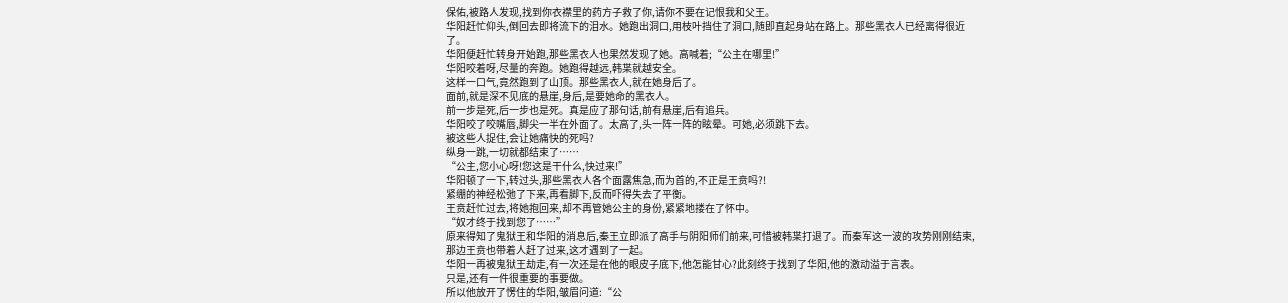保佑,被路人发现,找到你衣襟里的药方子救了你,请你不要在记恨我和父王。
华阳赶忙仰头,倒回去即将流下的泪水。她跑出洞口,用枝叶挡住了洞口,随即直起身站在路上。那些黑衣人已经离得很近了。
华阳便赶忙转身开始跑,那些黑衣人也果然发现了她。高喊着;“公主在哪里!”
华阳咬着呀,尽量的奔跑。她跑得越远,韩枼就越安全。
这样一口气,竟然跑到了山顶。那些黑衣人,就在她身后了。
面前,就是深不见底的悬崖,身后,是要她命的黑衣人。
前一步是死,后一步也是死。真是应了那句话,前有悬崖,后有追兵。
华阳咬了咬嘴唇,脚尖一半在外面了。太高了,头一阵一阵的眩晕。可她,必须跳下去。
被这些人捉住,会让她痛快的死吗?
纵身一跳,一切就都结束了……
“公主,您小心呀!您这是干什么,快过来!”
华阳顿了一下,转过头,那些黑衣人各个面露焦急,而为首的,不正是王贲吗?!
紧绷的神经松弛了下来,再看脚下,反而吓得失去了平衡。
王贲赶忙过去,将她抱回来,却不再管她公主的身份,紧紧地搂在了怀中。
“奴才终于找到您了……”
原来得知了鬼狱王和华阳的消息后,秦王立即派了高手与阴阳师们前来,可惜被韩枼打退了。而秦军这一波的攻势刚刚结束,那边王贲也带着人赶了过来,这才遇到了一起。
华阳一再被鬼狱王劫走,有一次还是在他的眼皮子底下,他怎能甘心?此刻终于找到了华阳,他的激动溢于言表。
只是,还有一件很重要的事要做。
所以他放开了愣住的华阳,皱眉问道:“公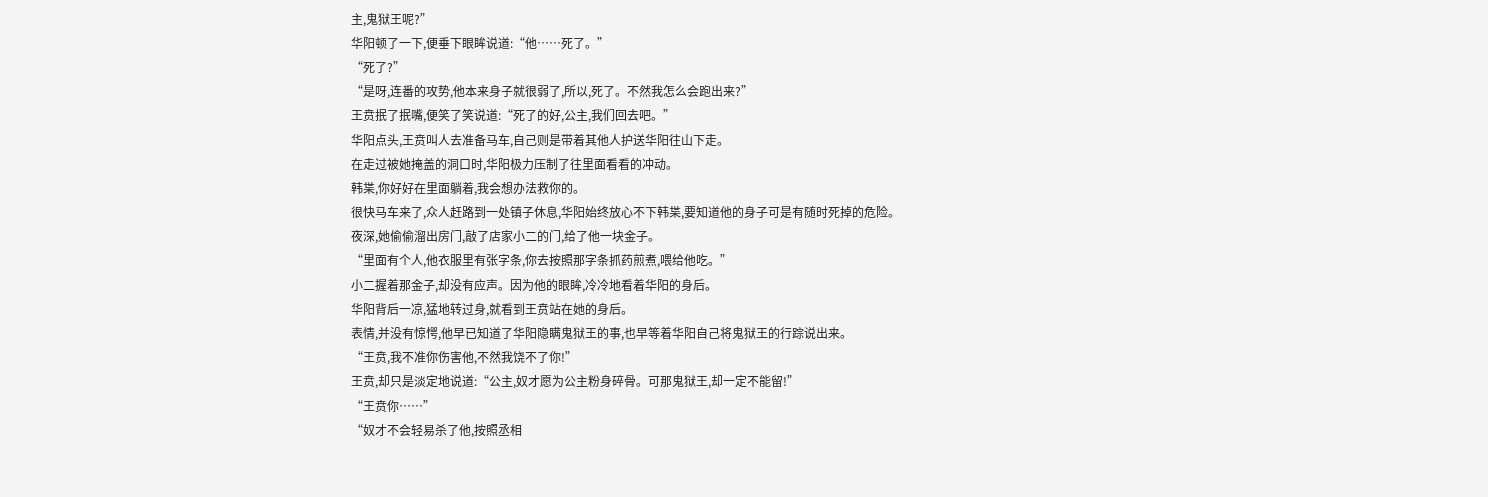主,鬼狱王呢?”
华阳顿了一下,便垂下眼眸说道:“他……死了。”
“死了?”
“是呀,连番的攻势,他本来身子就很弱了,所以,死了。不然我怎么会跑出来?”
王贲抿了抿嘴,便笑了笑说道:“死了的好,公主,我们回去吧。”
华阳点头,王贲叫人去准备马车,自己则是带着其他人护送华阳往山下走。
在走过被她掩盖的洞口时,华阳极力压制了往里面看看的冲动。
韩枼,你好好在里面躺着,我会想办法救你的。
很快马车来了,众人赶路到一处镇子休息,华阳始终放心不下韩枼,要知道他的身子可是有随时死掉的危险。
夜深,她偷偷溜出房门,敲了店家小二的门,给了他一块金子。
“里面有个人,他衣服里有张字条,你去按照那字条抓药煎煮,喂给他吃。”
小二握着那金子,却没有应声。因为他的眼眸,冷冷地看着华阳的身后。
华阳背后一凉,猛地转过身,就看到王贲站在她的身后。
表情,并没有惊愕,他早已知道了华阳隐瞒鬼狱王的事,也早等着华阳自己将鬼狱王的行踪说出来。
“王贲,我不准你伤害他,不然我饶不了你!”
王贲,却只是淡定地说道:“公主,奴才愿为公主粉身碎骨。可那鬼狱王,却一定不能留!”
“王贲你……”
“奴才不会轻易杀了他,按照丞相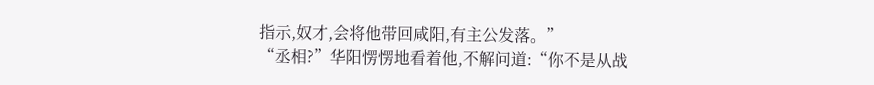指示,奴才,会将他带回咸阳,有主公发落。”
“丞相?”华阳愣愣地看着他,不解问道:“你不是从战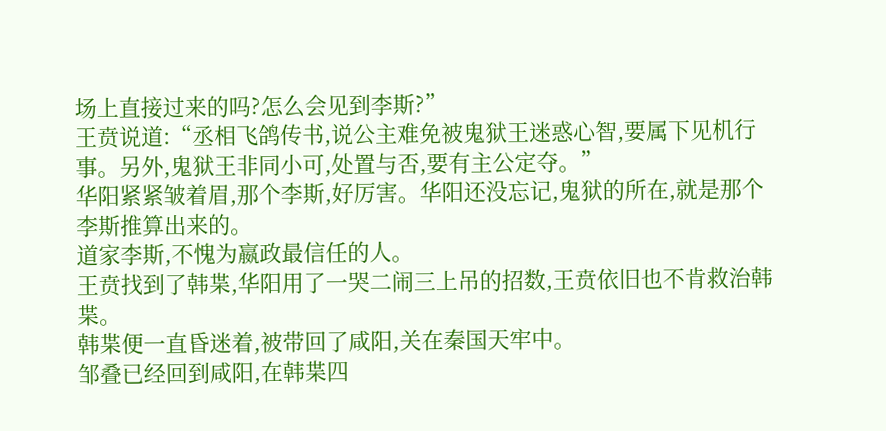场上直接过来的吗?怎么会见到李斯?”
王贲说道:“丞相飞鸽传书,说公主难免被鬼狱王迷惑心智,要属下见机行事。另外,鬼狱王非同小可,处置与否,要有主公定夺。”
华阳紧紧皱着眉,那个李斯,好厉害。华阳还没忘记,鬼狱的所在,就是那个李斯推算出来的。
道家李斯,不愧为嬴政最信任的人。
王贲找到了韩枼,华阳用了一哭二闹三上吊的招数,王贲依旧也不肯救治韩枼。
韩枼便一直昏迷着,被带回了咸阳,关在秦国天牢中。
邹叠已经回到咸阳,在韩枼四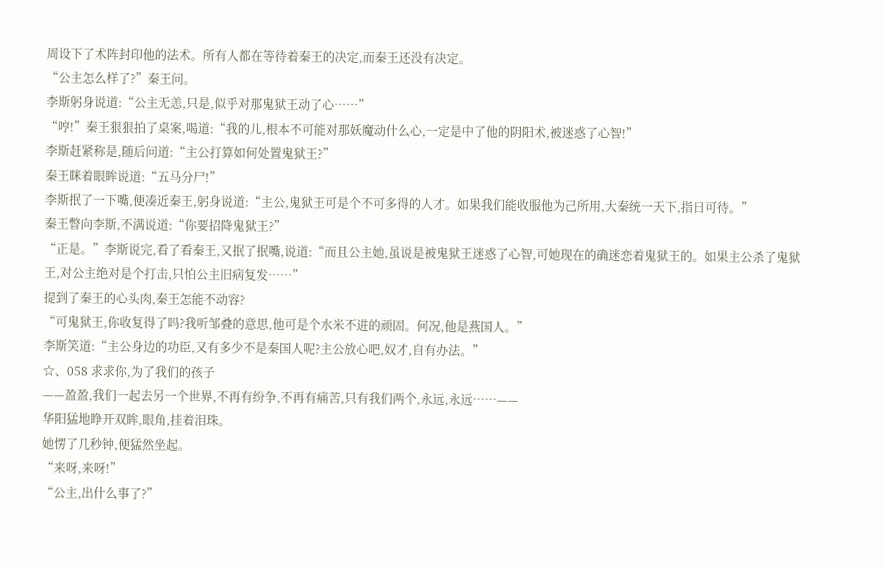周设下了术阵封印他的法术。所有人都在等待着秦王的决定,而秦王还没有决定。
“公主怎么样了?”秦王问。
李斯躬身说道:“公主无恙,只是,似乎对那鬼狱王动了心……”
“哼!”秦王狠狠拍了桌案,喝道:“我的儿,根本不可能对那妖魔动什么心,一定是中了他的阴阳术,被迷惑了心智!”
李斯赶紧称是,随后问道:“主公打算如何处置鬼狱王?”
秦王眯着眼眸说道:“五马分尸!”
李斯抿了一下嘴,便凑近秦王,躬身说道:“主公,鬼狱王可是个不可多得的人才。如果我们能收服他为己所用,大秦统一天下,指日可待。”
秦王瞥向李斯,不满说道:“你要招降鬼狱王?”
“正是。”李斯说完,看了看秦王,又抿了抿嘴,说道:“而且公主她,虽说是被鬼狱王迷惑了心智,可她现在的确迷恋着鬼狱王的。如果主公杀了鬼狱王,对公主绝对是个打击,只怕公主旧病复发……”
提到了秦王的心头肉,秦王怎能不动容?
“可鬼狱王,你收复得了吗?我听邹叠的意思,他可是个水米不进的顽固。何况,他是燕国人。”
李斯笑道:“主公身边的功臣,又有多少不是秦国人呢?主公放心吧,奴才,自有办法。”
☆、058 求求你,为了我们的孩子
——盈盈,我们一起去另一个世界,不再有纷争,不再有痛苦,只有我们两个,永远,永远……——
华阳猛地睁开双眸,眼角,挂着泪珠。
她愣了几秒钟,便猛然坐起。
“来呀,来呀!”
“公主,出什么事了?”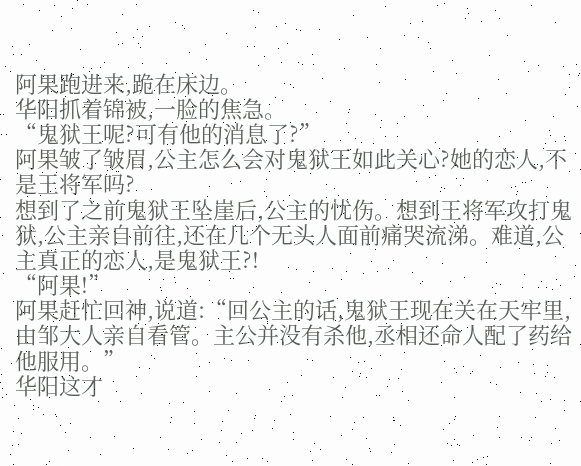阿果跑进来,跪在床边。
华阳抓着锦被,一脸的焦急。
“鬼狱王呢?可有他的消息了?”
阿果皱了皱眉,公主怎么会对鬼狱王如此关心?她的恋人,不是王将军吗?
想到了之前鬼狱王坠崖后,公主的忧伤。想到王将军攻打鬼狱,公主亲自前往,还在几个无头人面前痛哭流涕。难道,公主真正的恋人,是鬼狱王?!
“阿果!”
阿果赶忙回神,说道:“回公主的话,鬼狱王现在关在天牢里,由邹大人亲自看管。主公并没有杀他,丞相还命人配了药给他服用。”
华阳这才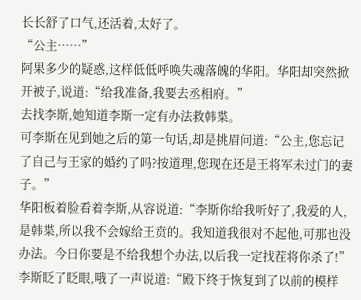长长舒了口气,还活着,太好了。
“公主……”
阿果多少的疑惑,这样低低呼唤失魂落魄的华阳。华阳却突然掀开被子,说道:“给我准备,我要去丞相府。”
去找李斯,她知道李斯一定有办法救韩枼。
可李斯在见到她之后的第一句话,却是挑眉问道:“公主,您忘记了自己与王家的婚约了吗?按道理,您现在还是王将军未过门的妻子。”
华阳板着脸看着李斯,从容说道:“李斯你给我听好了,我爱的人,是韩枼,所以我不会嫁给王贲的。我知道我很对不起他,可那也没办法。今日你要是不给我想个办法,以后我一定找茬将你杀了!”
李斯眨了眨眼,哦了一声说道:“殿下终于恢复到了以前的模样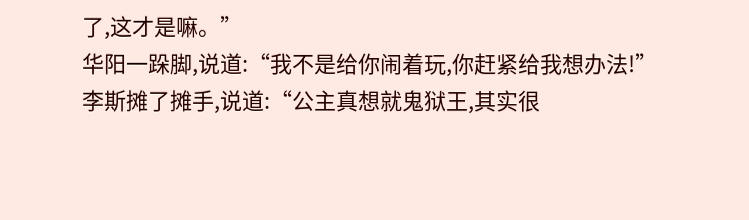了,这才是嘛。”
华阳一跺脚,说道:“我不是给你闹着玩,你赶紧给我想办法!”
李斯摊了摊手,说道:“公主真想就鬼狱王,其实很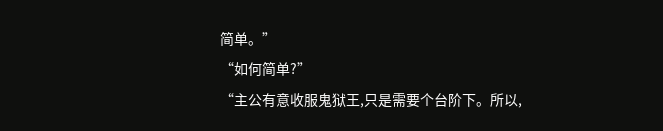简单。”
“如何简单?”
“主公有意收服鬼狱王,只是需要个台阶下。所以,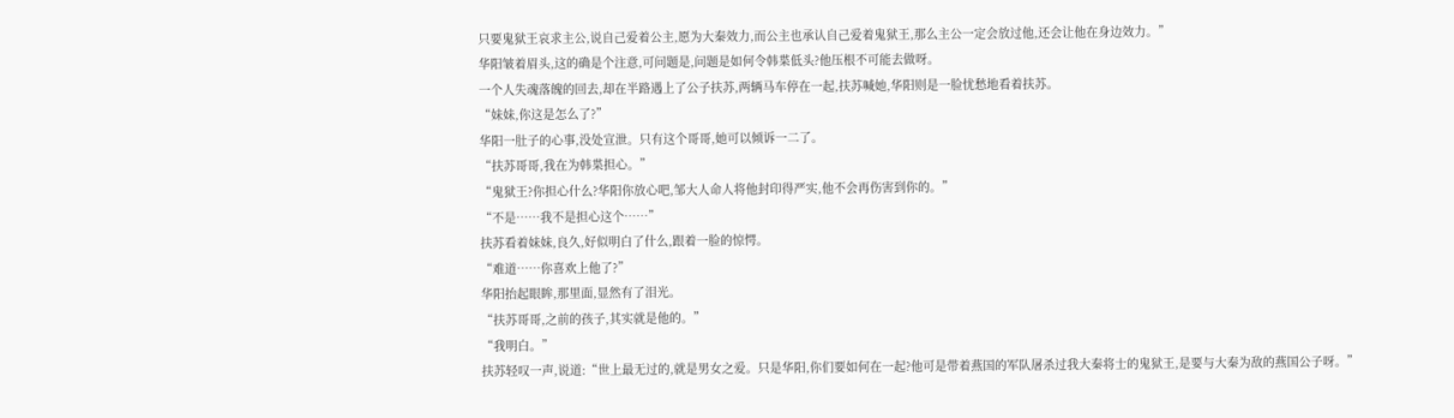只要鬼狱王哀求主公,说自己爱着公主,愿为大秦效力,而公主也承认自己爱着鬼狱王,那么主公一定会放过他,还会让他在身边效力。”
华阳皱着眉头,这的确是个注意,可问题是,问题是如何令韩枼低头?他压根不可能去做呀。
一个人失魂落魄的回去,却在半路遇上了公子扶苏,两辆马车停在一起,扶苏喊她,华阳则是一脸忧愁地看着扶苏。
“妹妹,你这是怎么了?”
华阳一肚子的心事,没处宣泄。只有这个哥哥,她可以倾诉一二了。
“扶苏哥哥,我在为韩枼担心。”
“鬼狱王?你担心什么?华阳你放心吧,邹大人命人将他封印得严实,他不会再伤害到你的。”
“不是……我不是担心这个……”
扶苏看着妹妹,良久,好似明白了什么,跟着一脸的惊愕。
“难道……你喜欢上他了?”
华阳抬起眼眸,那里面,显然有了泪光。
“扶苏哥哥,之前的孩子,其实就是他的。”
“我明白。”
扶苏轻叹一声,说道:“世上最无过的,就是男女之爱。只是华阳,你们要如何在一起?他可是带着燕国的军队屠杀过我大秦将士的鬼狱王,是要与大秦为敌的燕国公子呀。”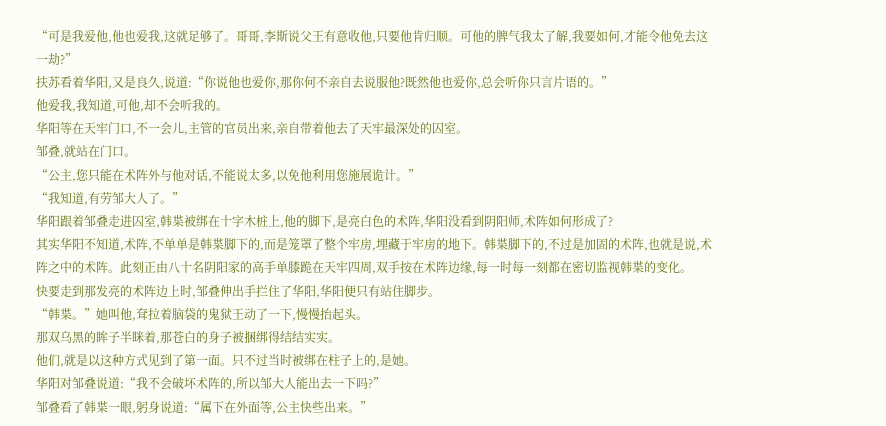“可是我爱他,他也爱我,这就足够了。哥哥,李斯说父王有意收他,只要他肯归顺。可他的脾气我太了解,我要如何,才能令他免去这一劫?”
扶苏看着华阳,又是良久,说道:“你说他也爱你,那你何不亲自去说服他?既然他也爱你,总会听你只言片语的。”
他爱我,我知道,可他,却不会听我的。
华阳等在天牢门口,不一会儿,主管的官员出来,亲自带着他去了天牢最深处的囚室。
邹叠,就站在门口。
“公主,您只能在术阵外与他对话,不能说太多,以免他利用您施展诡计。”
“我知道,有劳邹大人了。”
华阳跟着邹叠走进囚室,韩枼被绑在十字木桩上,他的脚下,是亮白色的术阵,华阳没看到阴阳师,术阵如何形成了?
其实华阳不知道,术阵,不单单是韩枼脚下的,而是笼罩了整个牢房,埋藏于牢房的地下。韩枼脚下的,不过是加固的术阵,也就是说,术阵之中的术阵。此刻正由八十名阴阳家的高手单膝跪在天牢四周,双手按在术阵边缘,每一时每一刻都在密切监视韩枼的变化。
快要走到那发亮的术阵边上时,邹叠伸出手拦住了华阳,华阳便只有站住脚步。
“韩枼。”她叫他,耷拉着脑袋的鬼狱王动了一下,慢慢抬起头。
那双乌黑的眸子半眯着,那苍白的身子被捆绑得结结实实。
他们,就是以这种方式见到了第一面。只不过当时被绑在柱子上的,是她。
华阳对邹叠说道:“我不会破坏术阵的,所以邹大人能出去一下吗?”
邹叠看了韩枼一眼,躬身说道:“属下在外面等,公主快些出来。”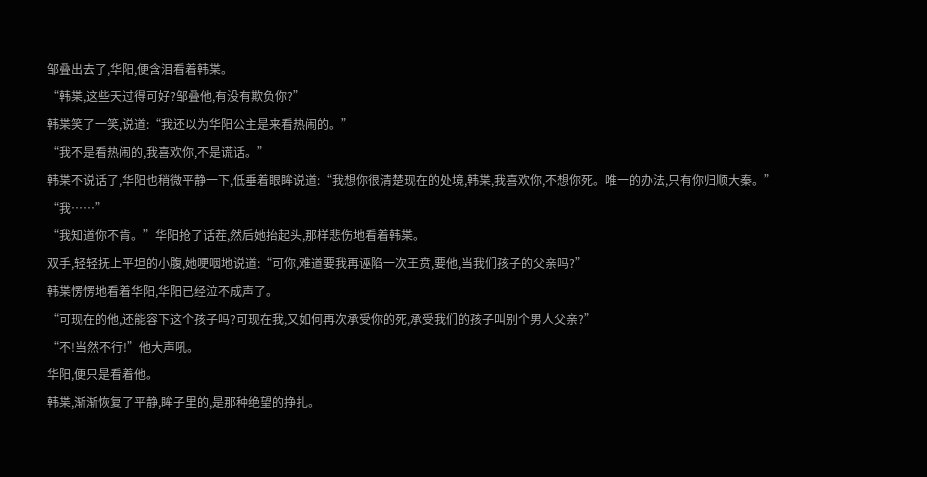邹叠出去了,华阳,便含泪看着韩枼。
“韩枼,这些天过得可好?邹叠他,有没有欺负你?”
韩枼笑了一笑,说道:“我还以为华阳公主是来看热闹的。”
“我不是看热闹的,我喜欢你,不是谎话。”
韩枼不说话了,华阳也稍微平静一下,低垂着眼眸说道:“我想你很清楚现在的处境,韩枼,我喜欢你,不想你死。唯一的办法,只有你归顺大秦。”
“我……”
“我知道你不肯。”华阳抢了话茬,然后她抬起头,那样悲伤地看着韩枼。
双手,轻轻抚上平坦的小腹,她哽咽地说道:“可你,难道要我再诬陷一次王贲,要他,当我们孩子的父亲吗?”
韩枼愣愣地看着华阳,华阳已经泣不成声了。
“可现在的他,还能容下这个孩子吗?可现在我,又如何再次承受你的死,承受我们的孩子叫别个男人父亲?”
“不!当然不行!”他大声吼。
华阳,便只是看着他。
韩枼,渐渐恢复了平静,眸子里的,是那种绝望的挣扎。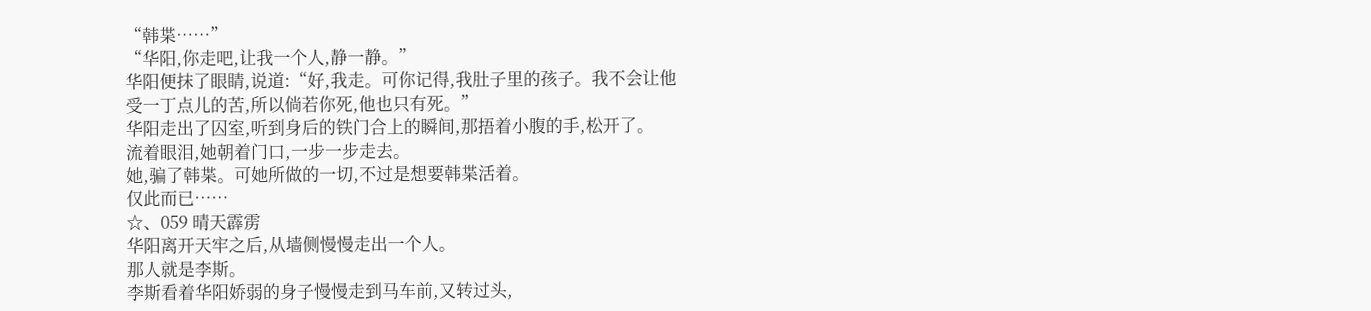“韩枼……”
“华阳,你走吧,让我一个人,静一静。”
华阳便抹了眼睛,说道:“好,我走。可你记得,我肚子里的孩子。我不会让他受一丁点儿的苦,所以倘若你死,他也只有死。”
华阳走出了囚室,听到身后的铁门合上的瞬间,那捂着小腹的手,松开了。
流着眼泪,她朝着门口,一步一步走去。
她,骗了韩枼。可她所做的一切,不过是想要韩枼活着。
仅此而已……
☆、059 晴天霹雳
华阳离开天牢之后,从墙侧慢慢走出一个人。
那人就是李斯。
李斯看着华阳娇弱的身子慢慢走到马车前,又转过头,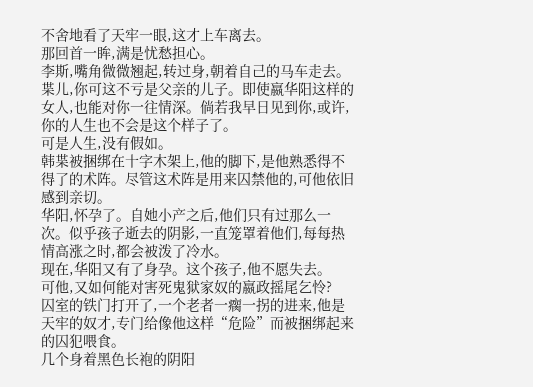不舍地看了天牢一眼,这才上车离去。
那回首一眸,满是忧愁担心。
李斯,嘴角微微翘起,转过身,朝着自己的马车走去。
枼儿,你可这不亏是父亲的儿子。即使嬴华阳这样的女人,也能对你一往情深。倘若我早日见到你,或许,你的人生也不会是这个样子了。
可是人生,没有假如。
韩枼被捆绑在十字木架上,他的脚下,是他熟悉得不得了的术阵。尽管这术阵是用来囚禁他的,可他依旧感到亲切。
华阳,怀孕了。自她小产之后,他们只有过那么一次。似乎孩子逝去的阴影,一直笼罩着他们,每每热情高涨之时,都会被泼了冷水。
现在,华阳又有了身孕。这个孩子,他不愿失去。
可他,又如何能对害死鬼狱家奴的嬴政摇尾乞怜?
囚室的铁门打开了,一个老者一瘸一拐的进来,他是天牢的奴才,专门给像他这样“危险”而被捆绑起来的囚犯喂食。
几个身着黑色长袍的阴阳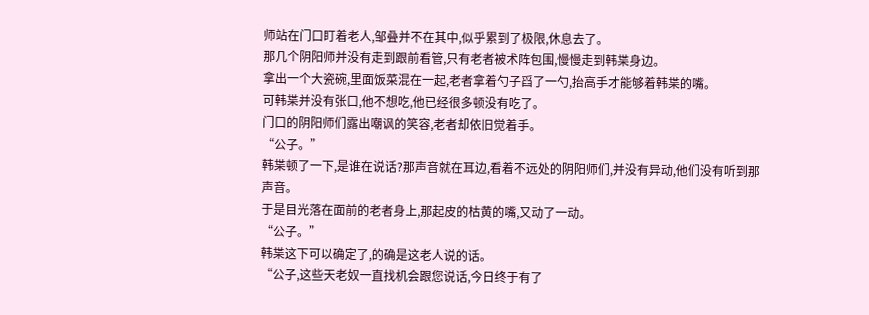师站在门口盯着老人,邹叠并不在其中,似乎累到了极限,休息去了。
那几个阴阳师并没有走到跟前看管,只有老者被术阵包围,慢慢走到韩枼身边。
拿出一个大瓷碗,里面饭菜混在一起,老者拿着勺子舀了一勺,抬高手才能够着韩枼的嘴。
可韩枼并没有张口,他不想吃,他已经很多顿没有吃了。
门口的阴阳师们露出嘲讽的笑容,老者却依旧觉着手。
“公子。”
韩枼顿了一下,是谁在说话?那声音就在耳边,看着不远处的阴阳师们,并没有异动,他们没有听到那声音。
于是目光落在面前的老者身上,那起皮的枯黄的嘴,又动了一动。
“公子。”
韩枼这下可以确定了,的确是这老人说的话。
“公子,这些天老奴一直找机会跟您说话,今日终于有了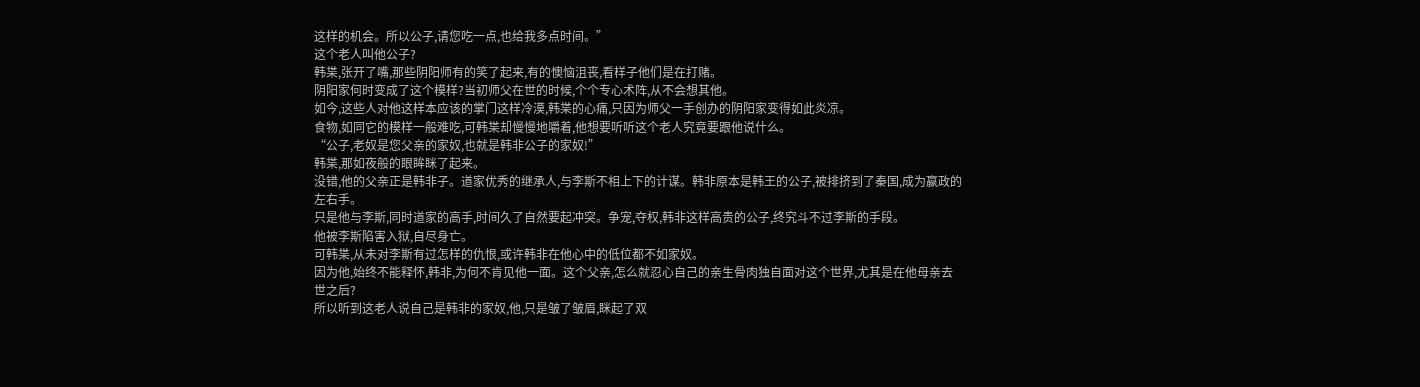这样的机会。所以公子,请您吃一点,也给我多点时间。”
这个老人叫他公子?
韩枼,张开了嘴,那些阴阳师有的笑了起来,有的懊恼沮丧,看样子他们是在打赌。
阴阳家何时变成了这个模样?当初师父在世的时候,个个专心术阵,从不会想其他。
如今,这些人对他这样本应该的掌门这样冷漠,韩枼的心痛,只因为师父一手创办的阴阳家变得如此炎凉。
食物,如同它的模样一般难吃,可韩枼却慢慢地嚼着,他想要听听这个老人究竟要跟他说什么。
“公子,老奴是您父亲的家奴,也就是韩非公子的家奴!”
韩枼,那如夜般的眼眸眯了起来。
没错,他的父亲正是韩非子。道家优秀的继承人,与李斯不相上下的计谋。韩非原本是韩王的公子,被排挤到了秦国,成为嬴政的左右手。
只是他与李斯,同时道家的高手,时间久了自然要起冲突。争宠,夺权,韩非这样高贵的公子,终究斗不过李斯的手段。
他被李斯陷害入狱,自尽身亡。
可韩枼,从未对李斯有过怎样的仇恨,或许韩非在他心中的低位都不如家奴。
因为他,始终不能释怀,韩非,为何不肯见他一面。这个父亲,怎么就忍心自己的亲生骨肉独自面对这个世界,尤其是在他母亲去世之后?
所以听到这老人说自己是韩非的家奴,他,只是皱了皱眉,眯起了双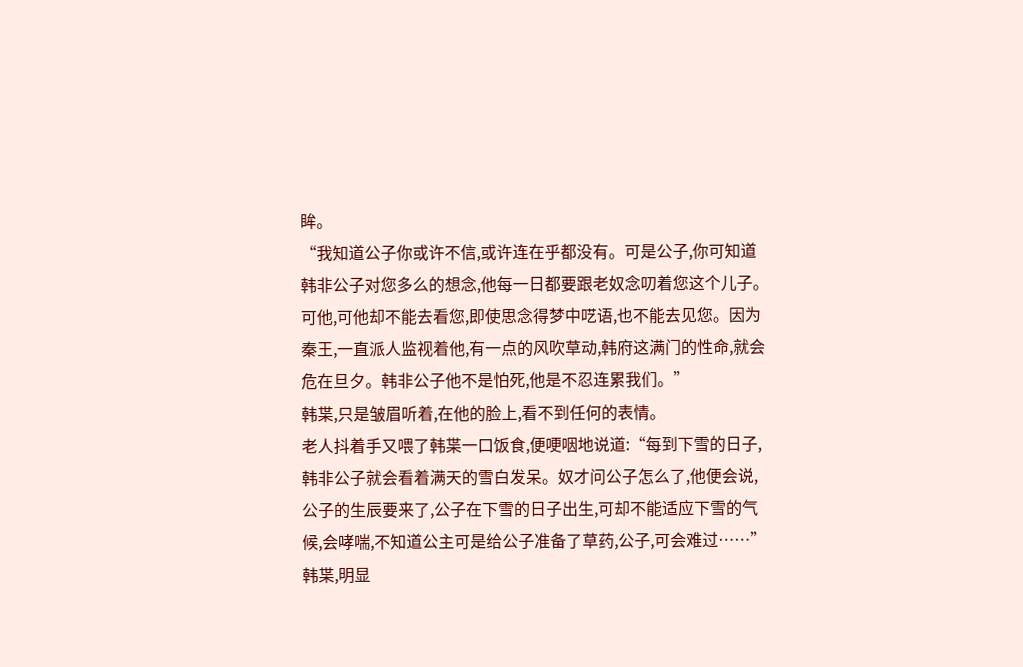眸。
“我知道公子你或许不信,或许连在乎都没有。可是公子,你可知道韩非公子对您多么的想念,他每一日都要跟老奴念叨着您这个儿子。可他,可他却不能去看您,即使思念得梦中呓语,也不能去见您。因为秦王,一直派人监视着他,有一点的风吹草动,韩府这满门的性命,就会危在旦夕。韩非公子他不是怕死,他是不忍连累我们。”
韩枼,只是皱眉听着,在他的脸上,看不到任何的表情。
老人抖着手又喂了韩枼一口饭食,便哽咽地说道:“每到下雪的日子,韩非公子就会看着满天的雪白发呆。奴才问公子怎么了,他便会说,公子的生辰要来了,公子在下雪的日子出生,可却不能适应下雪的气候,会哮喘,不知道公主可是给公子准备了草药,公子,可会难过……”
韩枼,明显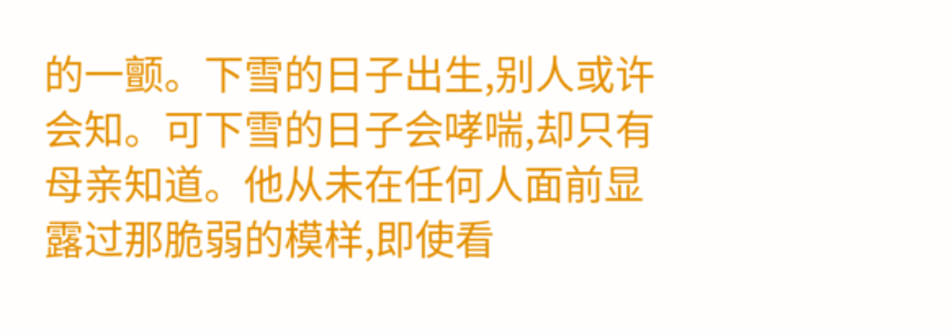的一颤。下雪的日子出生,别人或许会知。可下雪的日子会哮喘,却只有母亲知道。他从未在任何人面前显露过那脆弱的模样,即使看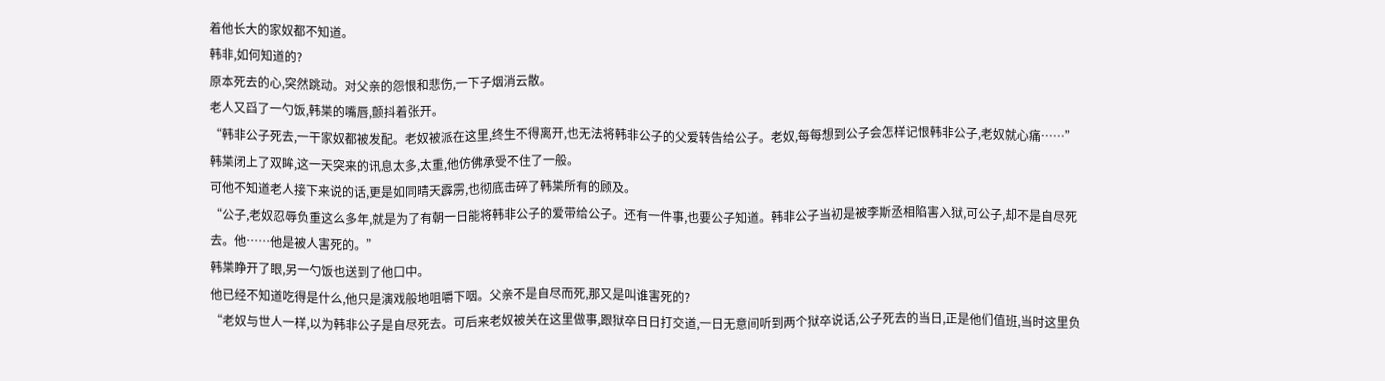着他长大的家奴都不知道。
韩非,如何知道的?
原本死去的心,突然跳动。对父亲的怨恨和悲伤,一下子烟消云散。
老人又舀了一勺饭,韩枼的嘴唇,颤抖着张开。
“韩非公子死去,一干家奴都被发配。老奴被派在这里,终生不得离开,也无法将韩非公子的父爱转告给公子。老奴,每每想到公子会怎样记恨韩非公子,老奴就心痛……”
韩枼闭上了双眸,这一天突来的讯息太多,太重,他仿佛承受不住了一般。
可他不知道老人接下来说的话,更是如同晴天霹雳,也彻底击碎了韩枼所有的顾及。
“公子,老奴忍辱负重这么多年,就是为了有朝一日能将韩非公子的爱带给公子。还有一件事,也要公子知道。韩非公子当初是被李斯丞相陷害入狱,可公子,却不是自尽死去。他……他是被人害死的。”
韩枼睁开了眼,另一勺饭也送到了他口中。
他已经不知道吃得是什么,他只是演戏般地咀嚼下咽。父亲不是自尽而死,那又是叫谁害死的?
“老奴与世人一样,以为韩非公子是自尽死去。可后来老奴被关在这里做事,跟狱卒日日打交道,一日无意间听到两个狱卒说话,公子死去的当日,正是他们值班,当时这里负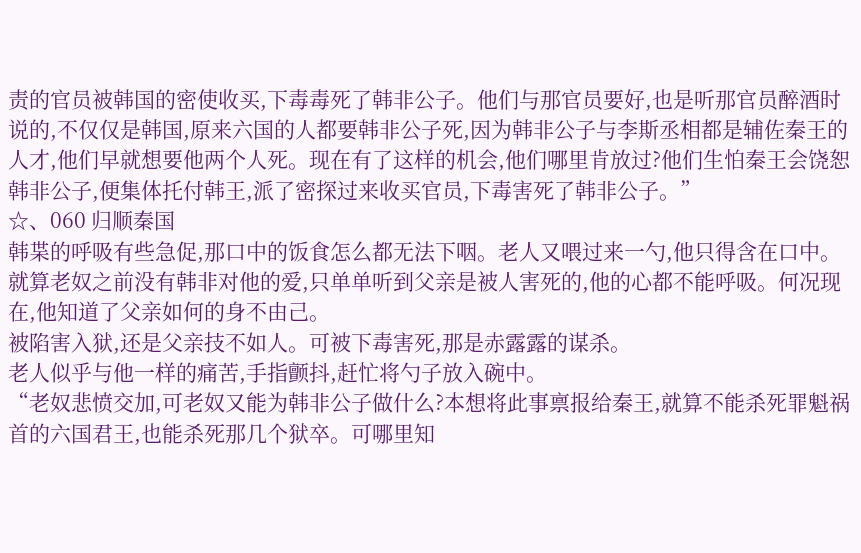责的官员被韩国的密使收买,下毒毒死了韩非公子。他们与那官员要好,也是听那官员醉酒时说的,不仅仅是韩国,原来六国的人都要韩非公子死,因为韩非公子与李斯丞相都是辅佐秦王的人才,他们早就想要他两个人死。现在有了这样的机会,他们哪里肯放过?他们生怕秦王会饶恕韩非公子,便集体托付韩王,派了密探过来收买官员,下毒害死了韩非公子。”
☆、060 归顺秦国
韩枼的呼吸有些急促,那口中的饭食怎么都无法下咽。老人又喂过来一勺,他只得含在口中。
就算老奴之前没有韩非对他的爱,只单单听到父亲是被人害死的,他的心都不能呼吸。何况现在,他知道了父亲如何的身不由己。
被陷害入狱,还是父亲技不如人。可被下毒害死,那是赤露露的谋杀。
老人似乎与他一样的痛苦,手指颤抖,赶忙将勺子放入碗中。
“老奴悲愤交加,可老奴又能为韩非公子做什么?本想将此事禀报给秦王,就算不能杀死罪魁祸首的六国君王,也能杀死那几个狱卒。可哪里知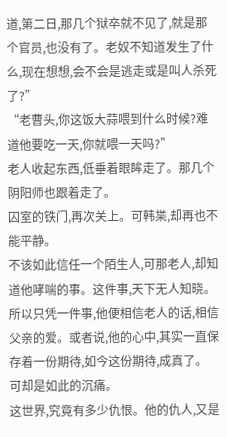道,第二日,那几个狱卒就不见了,就是那个官员,也没有了。老奴不知道发生了什么,现在想想,会不会是逃走或是叫人杀死了?”
“老曹头,你这饭大蒜喂到什么时候?难道他要吃一天,你就喂一天吗?”
老人收起东西,低垂着眼眸走了。那几个阴阳师也跟着走了。
囚室的铁门,再次关上。可韩枼,却再也不能平静。
不该如此信任一个陌生人,可那老人,却知道他哮喘的事。这件事,天下无人知晓。
所以只凭一件事,他便相信老人的话,相信父亲的爱。或者说,他的心中,其实一直保存着一份期待,如今这份期待,成真了。
可却是如此的沉痛。
这世界,究竟有多少仇恨。他的仇人,又是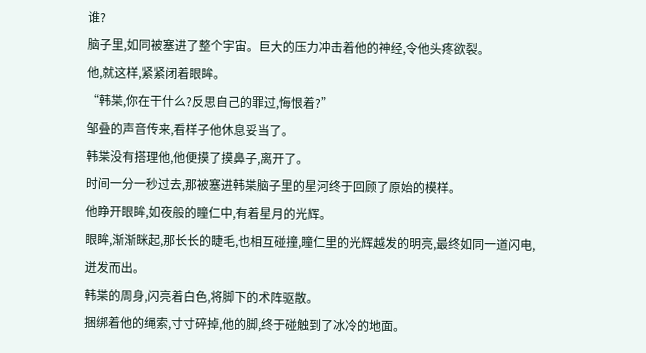谁?
脑子里,如同被塞进了整个宇宙。巨大的压力冲击着他的神经,令他头疼欲裂。
他,就这样,紧紧闭着眼眸。
“韩枼,你在干什么?反思自己的罪过,悔恨着?”
邹叠的声音传来,看样子他休息妥当了。
韩枼没有搭理他,他便摸了摸鼻子,离开了。
时间一分一秒过去,那被塞进韩枼脑子里的星河终于回顾了原始的模样。
他睁开眼眸,如夜般的瞳仁中,有着星月的光辉。
眼眸,渐渐眯起,那长长的睫毛,也相互碰撞,瞳仁里的光辉越发的明亮,最终如同一道闪电,迸发而出。
韩枼的周身,闪亮着白色,将脚下的术阵驱散。
捆绑着他的绳索,寸寸碎掉,他的脚,终于碰触到了冰冷的地面。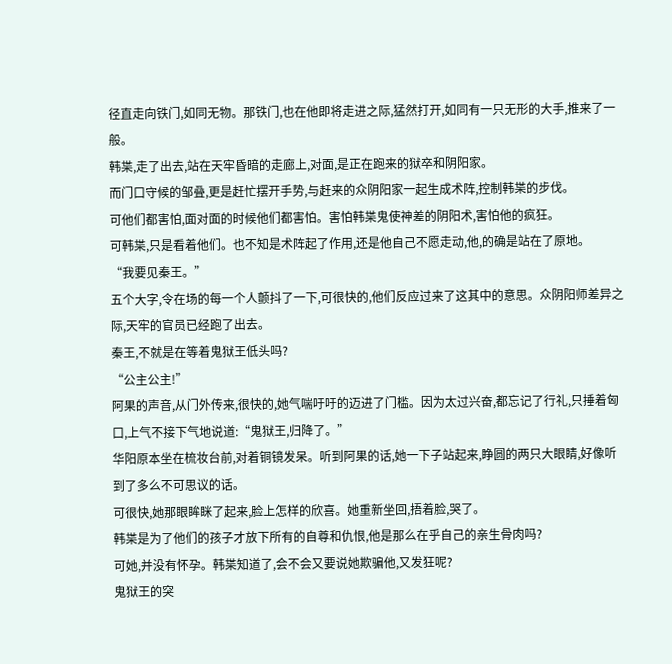径直走向铁门,如同无物。那铁门,也在他即将走进之际,猛然打开,如同有一只无形的大手,推来了一般。
韩枼,走了出去,站在天牢昏暗的走廊上,对面,是正在跑来的狱卒和阴阳家。
而门口守候的邹叠,更是赶忙摆开手势,与赶来的众阴阳家一起生成术阵,控制韩枼的步伐。
可他们都害怕,面对面的时候他们都害怕。害怕韩枼鬼使神差的阴阳术,害怕他的疯狂。
可韩枼,只是看着他们。也不知是术阵起了作用,还是他自己不愿走动,他,的确是站在了原地。
“我要见秦王。”
五个大字,令在场的每一个人颤抖了一下,可很快的,他们反应过来了这其中的意思。众阴阳师差异之际,天牢的官员已经跑了出去。
秦王,不就是在等着鬼狱王低头吗?
“公主公主!”
阿果的声音,从门外传来,很快的,她气喘吁吁的迈进了门槛。因为太过兴奋,都忘记了行礼,只捶着匈口,上气不接下气地说道:“鬼狱王,归降了。”
华阳原本坐在梳妆台前,对着铜镜发呆。听到阿果的话,她一下子站起来,睁圆的两只大眼睛,好像听到了多么不可思议的话。
可很快,她那眼眸眯了起来,脸上怎样的欣喜。她重新坐回,捂着脸,哭了。
韩枼是为了他们的孩子才放下所有的自尊和仇恨,他是那么在乎自己的亲生骨肉吗?
可她,并没有怀孕。韩枼知道了,会不会又要说她欺骗他,又发狂呢?
鬼狱王的突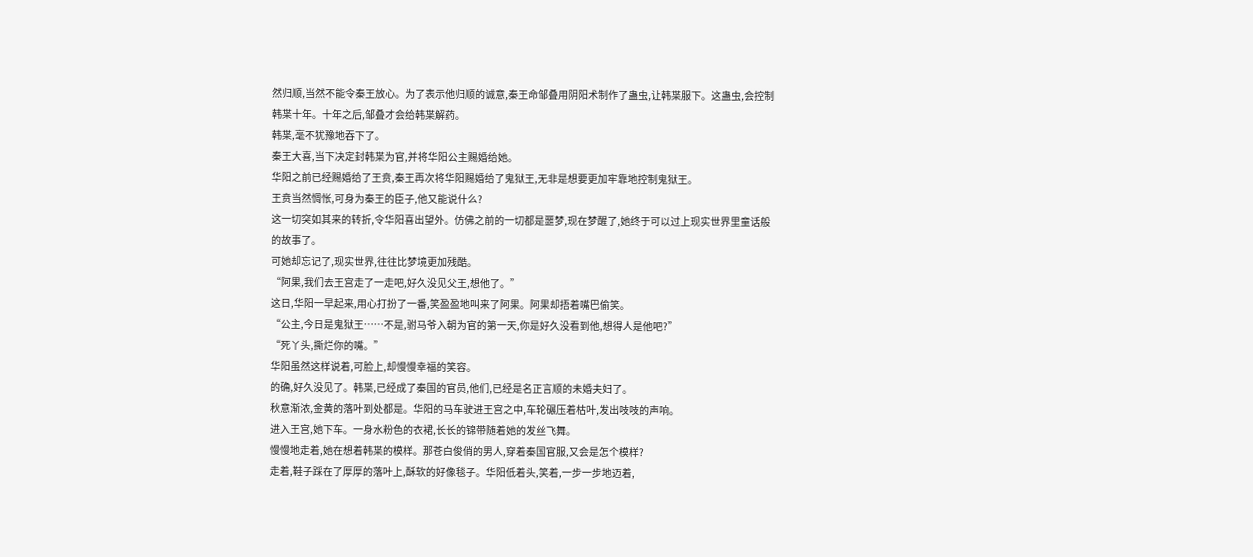然归顺,当然不能令秦王放心。为了表示他归顺的诚意,秦王命邹叠用阴阳术制作了蛊虫,让韩枼服下。这蛊虫,会控制韩枼十年。十年之后,邹叠才会给韩枼解药。
韩枼,毫不犹豫地吞下了。
秦王大喜,当下决定封韩枼为官,并将华阳公主赐婚给她。
华阳之前已经赐婚给了王贲,秦王再次将华阳赐婚给了鬼狱王,无非是想要更加牢靠地控制鬼狱王。
王贲当然惆怅,可身为秦王的臣子,他又能说什么?
这一切突如其来的转折,令华阳喜出望外。仿佛之前的一切都是噩梦,现在梦醒了,她终于可以过上现实世界里童话般的故事了。
可她却忘记了,现实世界,往往比梦境更加残酷。
“阿果,我们去王宫走了一走吧,好久没见父王,想他了。”
这日,华阳一早起来,用心打扮了一番,笑盈盈地叫来了阿果。阿果却捂着嘴巴偷笑。
“公主,今日是鬼狱王……不是,驸马爷入朝为官的第一天,你是好久没看到他,想得人是他吧?”
“死丫头,撕烂你的嘴。”
华阳虽然这样说着,可脸上,却慢慢幸福的笑容。
的确,好久没见了。韩枼,已经成了秦国的官员,他们,已经是名正言顺的未婚夫妇了。
秋意渐浓,金黄的落叶到处都是。华阳的马车驶进王宫之中,车轮碾压着枯叶,发出吱吱的声响。
进入王宫,她下车。一身水粉色的衣裙,长长的锦带随着她的发丝飞舞。
慢慢地走着,她在想着韩枼的模样。那苍白俊俏的男人,穿着秦国官服,又会是怎个模样?
走着,鞋子踩在了厚厚的落叶上,酥软的好像毯子。华阳低着头,笑着,一步一步地迈着,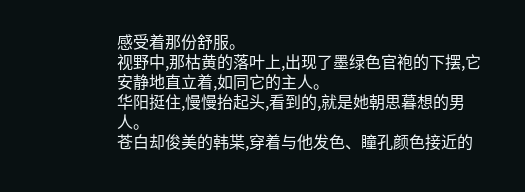感受着那份舒服。
视野中,那枯黄的落叶上,出现了墨绿色官袍的下摆,它安静地直立着,如同它的主人。
华阳挺住,慢慢抬起头,看到的,就是她朝思暮想的男人。
苍白却俊美的韩枼,穿着与他发色、瞳孔颜色接近的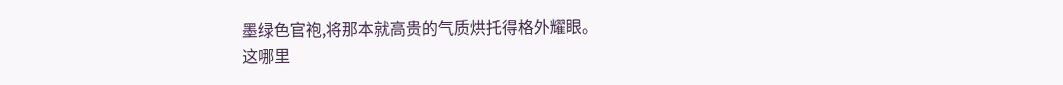墨绿色官袍,将那本就高贵的气质烘托得格外耀眼。
这哪里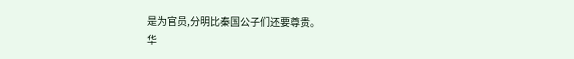是为官员,分明比秦国公子们还要尊贵。
华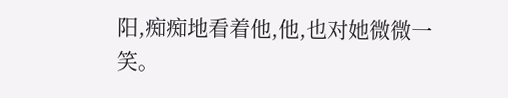阳,痴痴地看着他,他,也对她微微一笑。